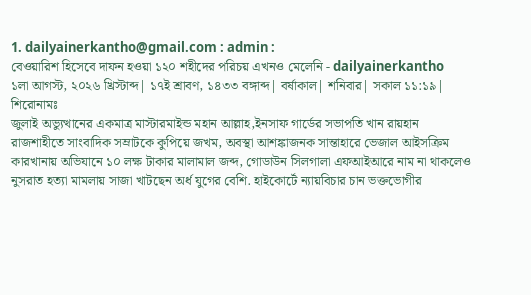1. dailyainerkantho@gmail.com : admin :
বেওয়ারিশ হিসেবে দাফন হওয়া ১২০ শহীদের পরিচয় এখনও মেলেনি - dailyainerkantho
১লা আগস্ট, ২০২৬ খ্রিস্টাব্দ| ১৭ই শ্রাবণ, ১৪৩৩ বঙ্গাব্দ| বর্ষাকাল| শনিবার| সকাল ১১:১৯|
শিরোনামঃ
জুলাই অভ্যুত্থানের একমাত্র মাস্টারমাইন্ড মহান আল্লাহ,ইনসাফ গার্ডের সভাপতি খান রায়হান রাজশাহীতে সাংবাদিক সম্রাটকে কুপিয়ে জখম, অবস্থা আশঙ্কাজনক সান্তাহারে ভেজাল আইসক্রিম কারখানায় অভিযানে ১০ লক্ষ টাকার মালামাল জব্দ, গোডাউন সিলগালা এফআইআরে নাম না থাকলেও নুসরাত হত্যা মামলায় সাজা খাটছেন অর্ধ যুগের বেশি. হাইকোর্টে ন্যায়বিচার চান ভক্তভোগীর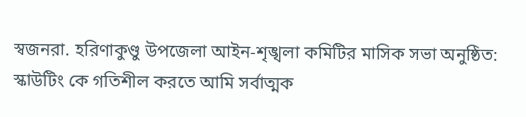স্বজনরা. হরিণাকুণ্ডু উপজেলা আইন-শৃঙ্খলা কমিটির মাসিক সভা অনুষ্ঠিত: স্কাউটিং কে গতিশীল করতে আমি সর্বাত্মক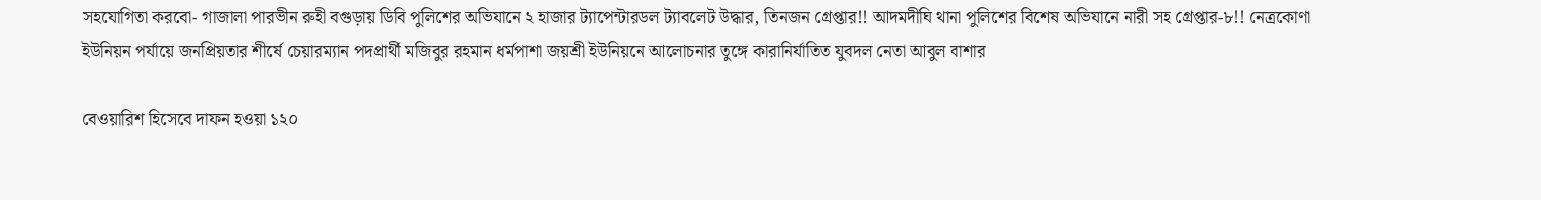সহযোগিতা করবো- গাজালা পারভীন রুহী বগুড়ায় ডিবি পুলিশের অভিযানে ২ হাজার ট্যাপেন্টারডল ট্যাবলেট উদ্ধার, তিনজন গ্রেপ্তার!! আদমদীঘি থানা পুলিশের বিশেষ অভিযানে নারী সহ গ্রেপ্তার-৮!! নেত্রকোণা ইউনিয়ন পর্যায়ে জনপ্রিয়তার শীর্ষে চেয়ারম্যান পদপ্রার্থী মজিবুর রহমান ধর্মপাশা জয়শ্রী ইউনিয়নে আলোচনার তুঙ্গে কারানির্যাতিত যুবদল নেতা আবুল বাশার

বেওয়ারিশ হিসেবে দাফন হওয়া ১২০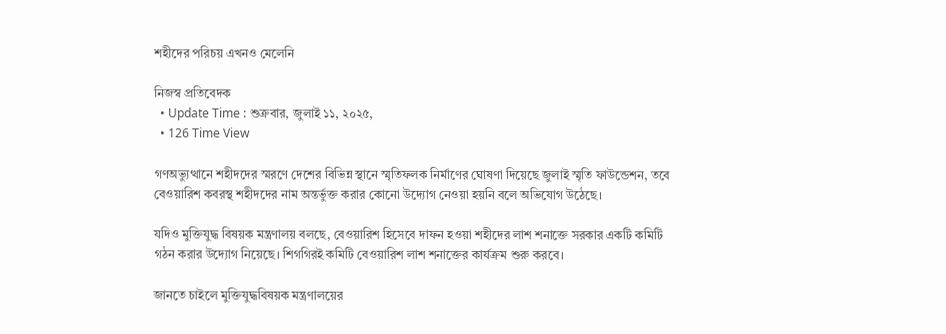শহীদের পরিচয় এখনও মেলেনি

নিজস্ব প্রতিবেদক
  • Update Time : শুক্রবার, জুলাই ১১, ২০২৫,
  • 126 Time View

গণঅভ্যুত্থানে শহীদদের স্মরণে দেশের বিভিন্ন স্থানে স্মৃতিফলক নির্মাণের ঘোষণা দিয়েছে জুলাই স্মৃতি ফাউন্ডেশন, তবে বেওয়ারিশ কবরস্থ শহীদদের নাম অন্তর্ভুক্ত করার কোনো উদ্যোগ নেওয়া হয়নি বলে অভিযোগ উঠেছে।

যদিও মুক্তিযুদ্ধ বিষয়ক মন্ত্রণালয় বলছে, বেওয়ারিশ হিসেবে দাফন হওয়া শহীদের লাশ শনাক্তে সরকার একটি কমিটি গঠন করার উদ্যোগ নিয়েছে। শিগগিরই কমিটি বেওয়ারিশ লাশ শনাক্তের কার্যক্রম শুরু করবে।

জানতে চাইলে মুক্তিযুদ্ধবিষয়ক মন্ত্রণালয়ের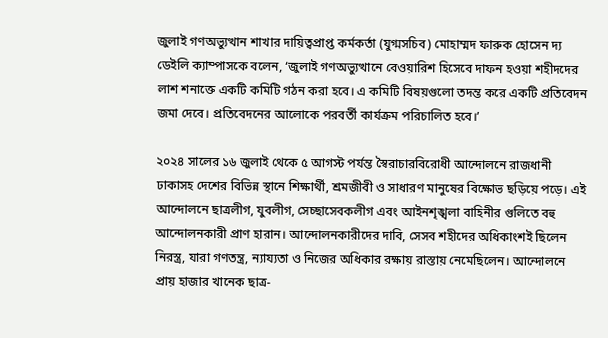জুলাই গণঅভ্যুত্থান শাখার দায়িত্বপ্রাপ্ত কর্মকর্তা (যুগ্মসচিব) মোহাম্মদ ফারুক হোসেন দ্য ডেইলি ক্যাম্পাসকে বলেন, ‘জুলাই গণঅভ্যুত্থানে বেওয়ারিশ হিসেবে দাফন হওয়া শহীদদের লাশ শনাক্তে একটি কমিটি গঠন করা হবে। এ কমিটি বিষয়গুলো তদন্ত করে একটি প্রতিবেদন জমা দেবে। প্রতিবেদনের আলোকে পরবর্তী কার্যক্রম পরিচালিত হবে।’

২০২৪ সালের ১৬ জুলাই থেকে ৫ আগস্ট পর্যন্ত স্বৈরাচারবিরোধী আন্দোলনে রাজধানী ঢাকাসহ দেশের বিভিন্ন স্থানে শিক্ষার্থী, শ্রমজীবী ও সাধারণ মানুষের বিক্ষোভ ছড়িয়ে পড়ে। এই আন্দোলনে ছাত্রলীগ, যুবলীগ, সেচ্ছাসেবকলীগ এবং আইনশৃঙ্খলা বাহিনীর গুলিতে বহু আন্দোলনকারী প্রাণ হারান। আন্দোলনকারীদের দাবি, সেসব শহীদের অধিকাংশই ছিলেন নিরস্ত্র, যারা গণতন্ত্র, ন্যায্যতা ও নিজের অধিকার রক্ষায় রাস্তায় নেমেছিলেন। আন্দোলনে প্রায় হাজার খানেক ছাত্র-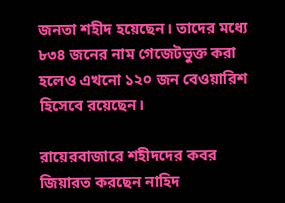জনতা শহীদ হয়েছেন। তাদের মধ্যে ৮৩৪ জনের নাম গেজেটভুক্ত করা হলেও এখনো ১২০ জন বেওয়ারিশ হিসেবে রয়েছেন।

রায়েরবাজারে শহীদদের কবর জিয়ারত করছেন নাহিদ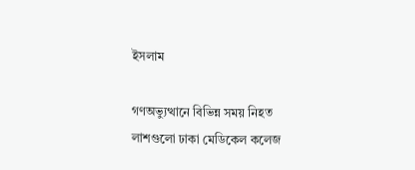ইসলাম

গণঅভ্যুত্থানে বিভিন্ন সময় নিহত লাশগুলো ঢাকা মেডিকেল কলেজ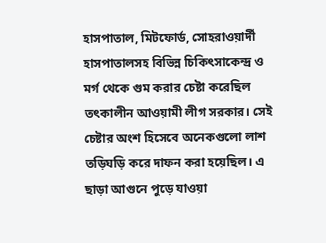হাসপাতাল, মিটফোর্ড, সোহরাওয়ার্দী হাসপাতালসহ বিভিন্ন চিকিৎসাকেন্দ্র ও মর্গ থেকে গুম করার চেষ্টা করেছিল তৎকালীন আওয়ামী লীগ সরকার। সেই চেষ্টার অংশ হিসেবে অনেকগুলো লাশ তড়িঘড়ি করে দাফন করা হয়েছিল। এ ছাড়া আগুনে পুড়ে যাওয়া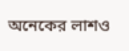অনেকের লাশও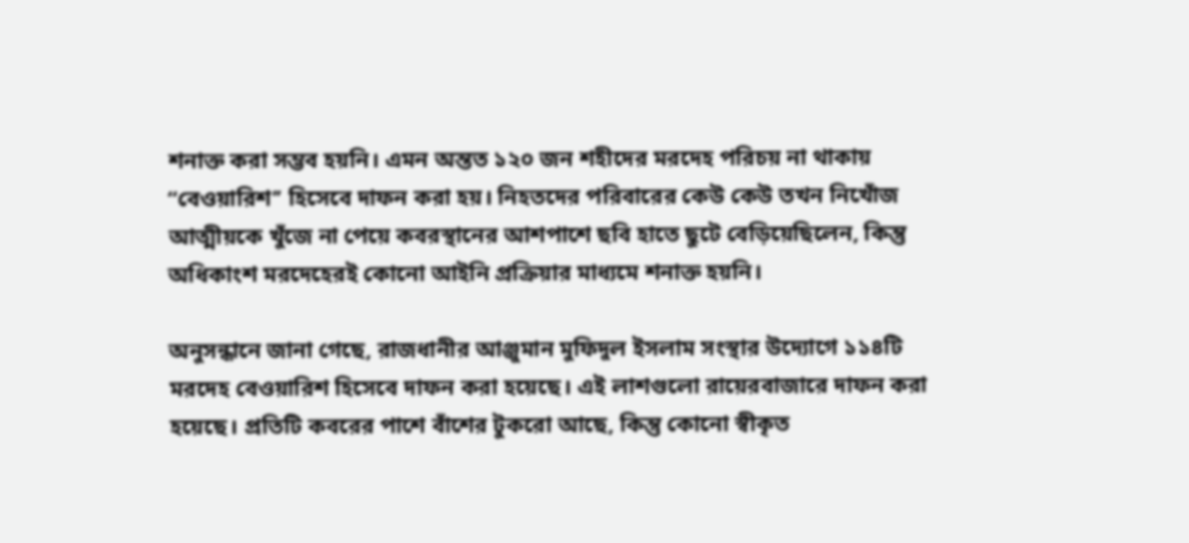শনাক্ত করা সম্ভব হয়নি। এমন অন্তত ১২০ জন শহীদের মরদেহ পরিচয় না থাকায় ‘‘বেওয়ারিশ’’ হিসেবে দাফন করা হয়। নিহতদের পরিবারের কেউ কেউ তখন নিখোঁজ আত্মীয়কে খুঁজে না পেয়ে কবরস্থানের আশপাশে ছবি হাতে ছুটে বেড়িয়েছিলেন, কিন্তু অধিকাংশ মরদেহেরই কোনো আইনি প্রক্রিয়ার মাধ্যমে শনাক্ত হয়নি।

অনুসন্ধানে জানা গেছে, রাজধানীর আঞ্জুমান মুফিদুল ইসলাম সংস্থার উদ্যোগে ১১৪টি মরদেহ বেওয়ারিশ হিসেবে দাফন করা হয়েছে। এই লাশগুলো রায়েরবাজারে দাফন করা হয়েছে। প্রতিটি কবরের পাশে বাঁশের টুকরো আছে, কিন্তু কোনো স্বীকৃত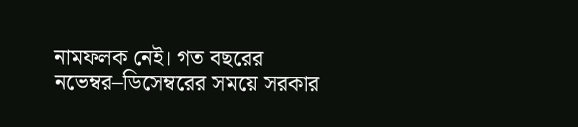নামফলক নেই। গত বছরের নভেম্বর–ডিসেম্বরের সময়ে সরকার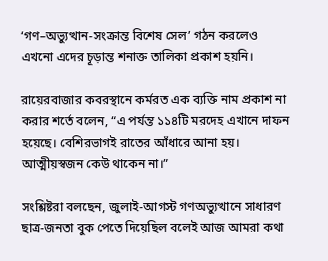‘গণ–অভ্যুত্থান-সংক্রান্ত বিশেষ সেল’ গঠন করলেও এখনো এদের চূড়ান্ত শনাক্ত তালিকা প্রকাশ হয়নি।

রায়েরবাজার কবরস্থানে কর্মরত এক ব্যক্তি নাম প্রকাশ না করার শর্তে বলেন, “এ পর্যন্ত ১১৪টি মরদেহ এখানে দাফন হয়েছে। বেশিরভাগই রাতের আঁধারে আনা হয়। আত্মীয়স্বজন কেউ থাকেন না।”

সংশ্লিষ্টরা বলছেন, জুলাই-আগস্ট গণঅভ্যুত্থানে সাধারণ ছাত্র-জনতা বুক পেতে দিয়েছিল বলেই আজ আমরা কথা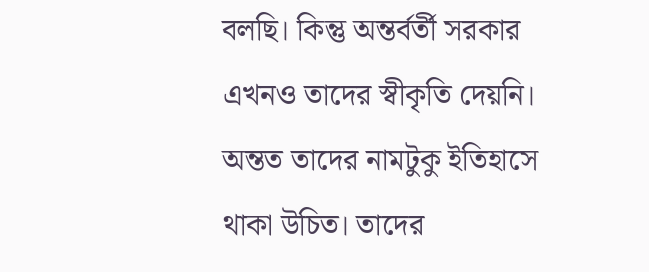বলছি। কিন্তু অন্তর্বর্তী সরকার এখনও তাদের স্বীকৃতি দেয়নি। অন্তত তাদের নামটুকু ইতিহাসে থাকা উচিত। তাদের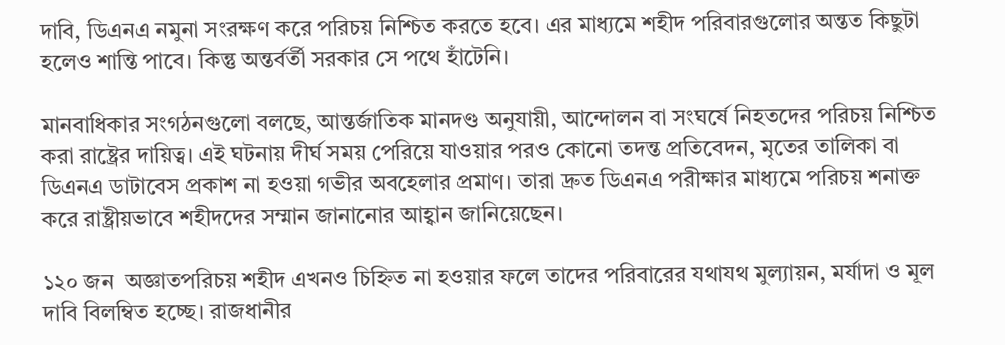দাবি, ডিএনএ নমুনা সংরক্ষণ করে পরিচয় নিশ্চিত করতে হবে। এর মাধ্যমে শহীদ পরিবারগুলোর অন্তত কিছুটা হলেও শান্তি পাবে। কিন্তু অন্তর্বর্তী সরকার সে পথে হাঁটেনি।

মানবাধিকার সংগঠনগুলো বলছে, আন্তর্জাতিক মানদণ্ড অনুযায়ী, আন্দোলন বা সংঘর্ষে নিহতদের পরিচয় নিশ্চিত করা রাষ্ট্রের দায়িত্ব। এই ঘটনায় দীর্ঘ সময় পেরিয়ে যাওয়ার পরও কোনো তদন্ত প্রতিবেদন, মৃতের তালিকা বা ডিএনএ ডাটাবেস প্রকাশ না হওয়া গভীর অবহেলার প্রমাণ। তারা দ্রুত ডিএনএ পরীক্ষার মাধ্যমে পরিচয় শনাক্ত করে রাষ্ট্রীয়ভাবে শহীদদের সম্মান জানানোর আহ্বান জানিয়েছেন।

১২০ জন  অজ্ঞাতপরিচয় শহীদ এখনও চিহ্নিত না হওয়ার ফলে তাদের পরিবারের যথাযথ মুল্যায়ন, মর্যাদা ও মূল দাবি বিলম্বিত হচ্ছে। রাজধানীর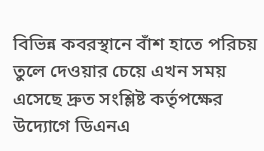বিভিন্ন কবরস্থানে বাঁশ হাতে পরিচয় তুলে দেওয়ার চেয়ে এখন সময় এসেছে দ্রুত সংশ্লিষ্ট কর্তৃপক্ষের উদ্যোগে ডিএনএ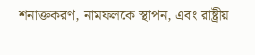শনাক্তকরণ, নামফলকে স্থাপন, এবং রাষ্ট্রীয়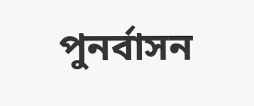পুনর্বাসন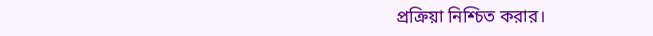প্রক্রিয়া নিশ্চিত করার।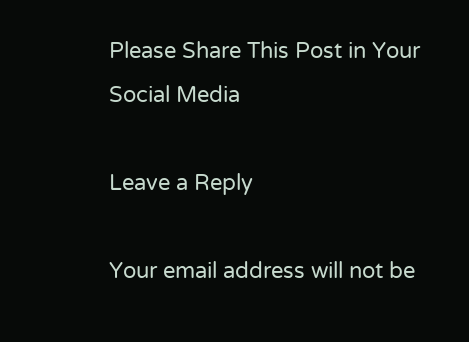Please Share This Post in Your Social Media

Leave a Reply

Your email address will not be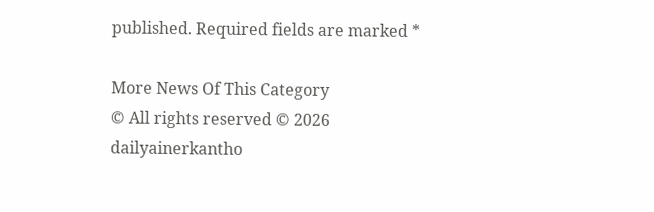published. Required fields are marked *

More News Of This Category
© All rights reserved © 2026 dailyainerkantho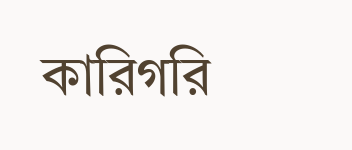কারিগরি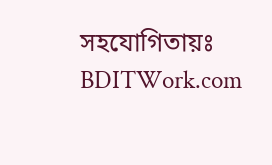সহযোগিতায়ঃ BDITWork.com